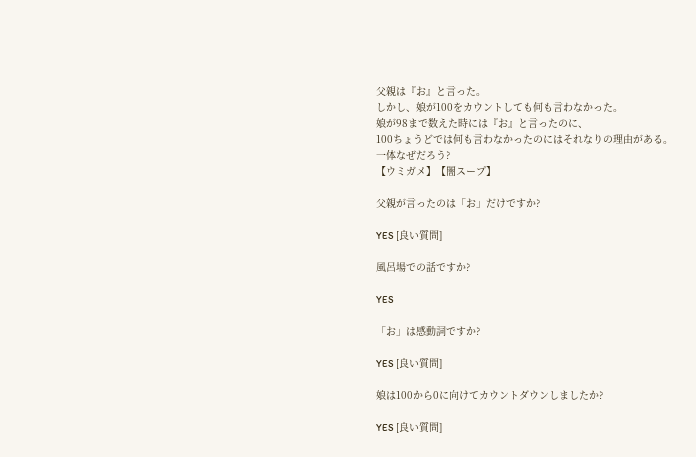父親は『お』と言った。
しかし、娘が100をカウントしても何も言わなかった。
娘が98まで数えた時には『お』と言ったのに、
100ちょうどでは何も言わなかったのにはそれなりの理由がある。
一体なぜだろう?
【ウミガメ】【闇スープ】

父親が言ったのは「お」だけですか?

YES [良い質問]

風呂場での話ですか?

YES

「お」は感動詞ですか?

YES [良い質問]

娘は100から0に向けてカウントダウンしましたか?

YES [良い質問]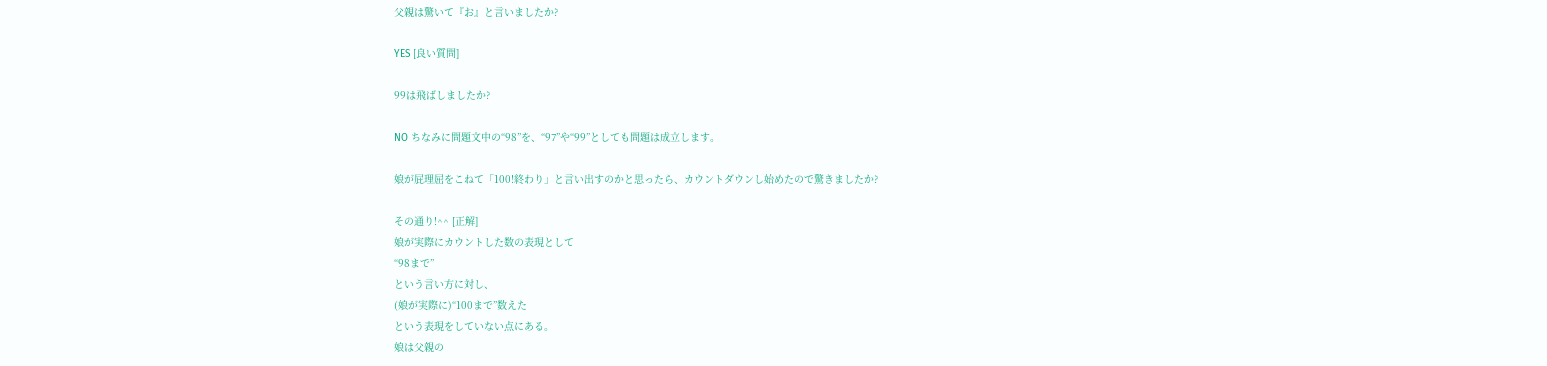父親は驚いて『お』と言いましたか?

YES [良い質問]

99は飛ばしましたか?

NO ちなみに問題文中の“98”を、“97”や“99”としても問題は成立します。

娘が屁理屈をこねて「100!終わり」と言い出すのかと思ったら、カウントダウンし始めたので驚きましたか?

その通り!^^ [正解]
娘が実際にカウントした数の表現として
“98まで”
という言い方に対し、
(娘が実際に)“100まで”数えた
という表現をしていない点にある。
娘は父親の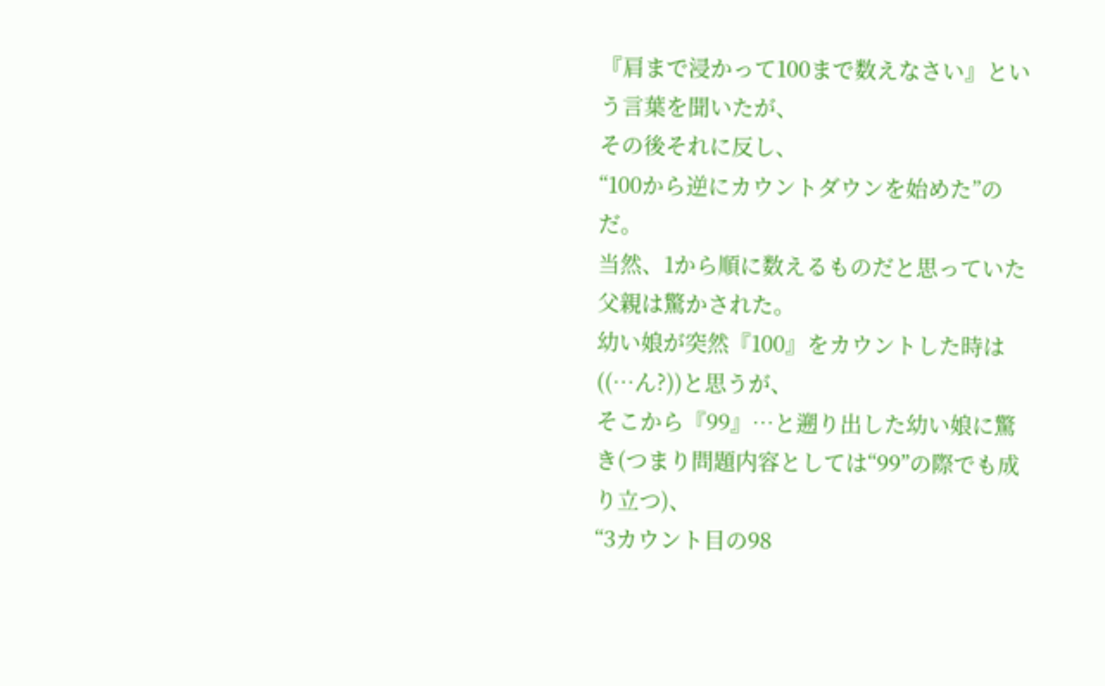『肩まで浸かって100まで数えなさい』という言葉を聞いたが、
その後それに反し、
“100から逆にカウントダウンを始めた”のだ。
当然、1から順に数えるものだと思っていた父親は驚かされた。
幼い娘が突然『100』をカウントした時は((…ん?))と思うが、
そこから『99』…と遡り出した幼い娘に驚き(つまり問題内容としては“99”の際でも成り立つ)、
“3カウント目の98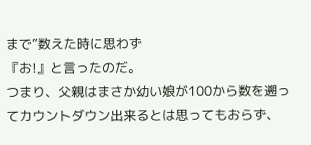まで”数えた時に思わず
『お!』と言ったのだ。
つまり、父親はまさか幼い娘が100から数を遡ってカウントダウン出来るとは思ってもおらず、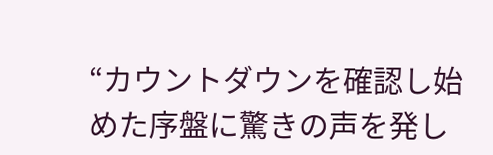“カウントダウンを確認し始めた序盤に驚きの声を発し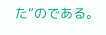た”のである。